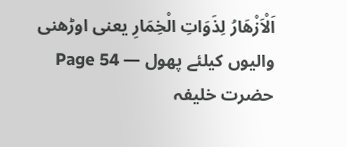اَلْاَزْھَارُ لِذَوَاتِ الْخِمَارِ یعنی اوڑھنی والیوں کیلئے پھول — Page 54
حضرت خلیفہ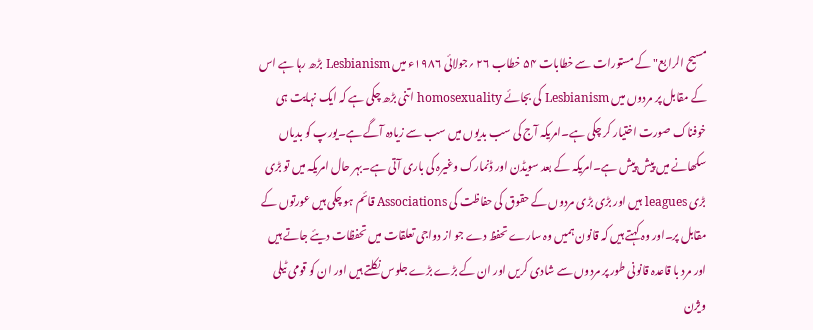مسیح الرابع" کے مستورات سے خطابات ۵۴ خطاب ۲۶ ؍جولائی ۱۹۸۶ء میں Lesbianism بڑھ رہا ہے اس کے مقابل پر مردوں میں Lesbianism کی بجائے homosexuality اتنی بڑھ چکی ہے کہ ایک نہایت ہی خوفناک صورت اختیار کر چکی ہے۔امریکہ آج کی سب بدیوں میں سب سے زیادہ آگے ہے۔یورپ کو بدیاں سکھانے میں پیش پیش ہے۔امریکہ کے بعد سویڈن اور ڈنمارک وغیرہ کی باری آتی ہے۔بہر حال امریکہ میں تو بڑی بڑی leagues ہیں اور بڑی بڑی مردوں کے حقوق کی حفاظت کی Associations قائم ہو چکی ہیں عورتوں کے مقابل پر۔اور وہ کہتے ہیں کہ قانون ہمیں وہ سارے تحفظ دے جو از دواجی تعلقات میں تحفظات دیئے جاتے ہیں اور مرد با قاعدہ قانونی طور پر مردوں سے شادی کریں اور ان کے بڑے بڑے جلوس نکلتے ہیں اور ان کو قومی ٹیلی ویژن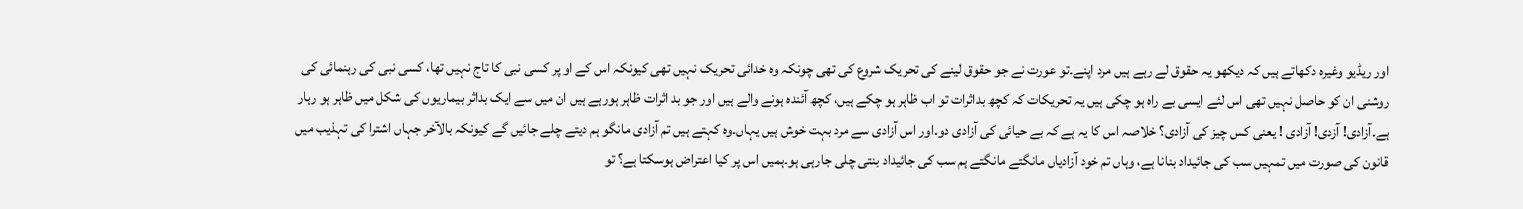اور ریڈیو وغیرہ دکھاتے ہیں کہ دیکھو یہ حقوق لے رہے ہیں مرد اپنے۔تو عورت نے جو حقوق لینے کی تحریک شروع کی تھی چونکہ وہ خدائی تحریک نہیں تھی کیونکہ اس کے او پر کسی نبی کا تاج نہیں تھا، کسی نبی کی رہنمائی کی روشنی ان کو حاصل نہیں تھی اس لئے ایسی بے راہ ہو چکی ہیں یہ تحریکات کہ کچھ بداثرات تو اب ظاہر ہو چکے ہیں، کچھ آئندہ ہونے والے ہیں اور جو بد اثرات ظاہر ہورہے ہیں ان میں سے ایک بداثر بیماریوں کی شکل میں ظاہر ہو رہار ہے۔آزادی! آزدی! آزادی ! یعنی کس چیز کی آزادی؟ خلاصہ اس کا یہ ہے کہ بے حیائی کی آزادی دو۔اور اس آزادی سے مرد بہت خوش ہیں یہاں۔وہ کہتے ہیں تم آزادی مانگو ہم دیتے چلے جائیں گے کیونکہ بالآخر جہاں اشترا کی تہذیب میں قانون کی صورت میں تمہیں سب کی جائیداد بنانا ہے، وہاں تم خود آزادیاں مانگتے مانگتے ہم سب کی جائیداد بنتی چلی جارہی ہو۔ہمیں اس پر کیا اعتراض ہوسکتا ہے؟ تو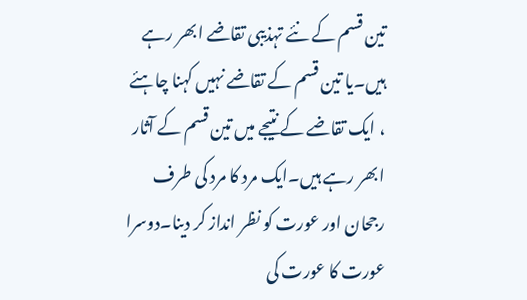تین قسم کے نئے تہذیبی تقاضے ابھر رہے ہیں۔یا تین قسم کے تقاضے نہیں کہنا چاہئے ، ایک تقاضے کے نتیجے میں تین قسم کے آثار ابھر رہے ہیں۔ایک مرد کا مرد کی طرف رجحان اور عورت کو نظر انداز کر دینا۔دوسرا عورت کا عورت کی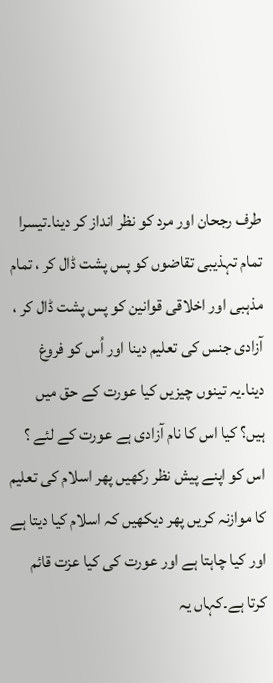طرف رجحان اور مرد کو نظر انداز کر دینا۔تیسرا تمام تہذیبی تقاضوں کو پس پشت ڈال کر ، تمام مذہبی اور اخلاقی قوانین کو پس پشت ڈال کر ، آزادی جنس کی تعلیم دینا اور اُس کو فروغ دینا۔یہ تینوں چیزیں کیا عورت کے حق میں ہیں؟ کیا اس کا نام آزادی ہے عورت کے لئے ؟ اس کو اپنے پیش نظر رکھیں پھر اسلام کی تعلیم کا موازنہ کریں پھر دیکھیں کہ اسلام کیا دیتا ہے اور کیا چاہتا ہے اور عورت کی کیا عزت قائم کرتا ہے۔کہاں یہ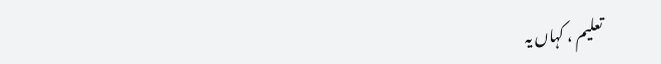تعلیم ، کہاں یہ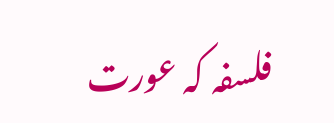فلسفہ کہ عورت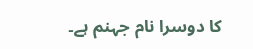کا دوسرا نام جہنم ہے۔